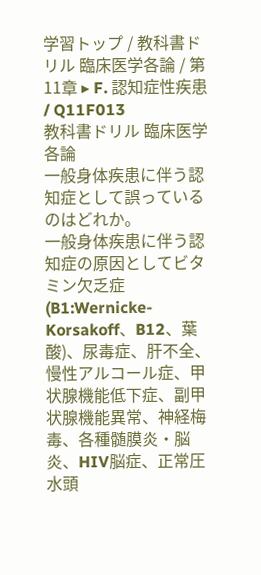学習トップ / 教科書ドリル 臨床医学各論 / 第11章 ▸ F. 認知症性疾患 / Q11F013
教科書ドリル 臨床医学各論
一般身体疾患に伴う認知症として誤っているのはどれか。
一般身体疾患に伴う認知症の原因としてビタミン欠乏症(B1:Wernicke-Korsakoff、B12、葉酸)、尿毒症、肝不全、慢性アルコール症、甲状腺機能低下症、副甲状腺機能異常、神経梅毒、各種髄膜炎・脳炎、HIV脳症、正常圧水頭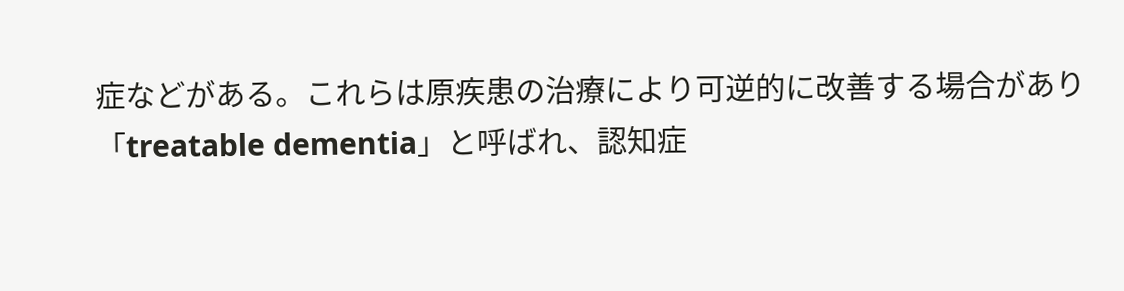症などがある。これらは原疾患の治療により可逆的に改善する場合があり「treatable dementia」と呼ばれ、認知症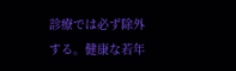診療では必ず除外する。健康な若年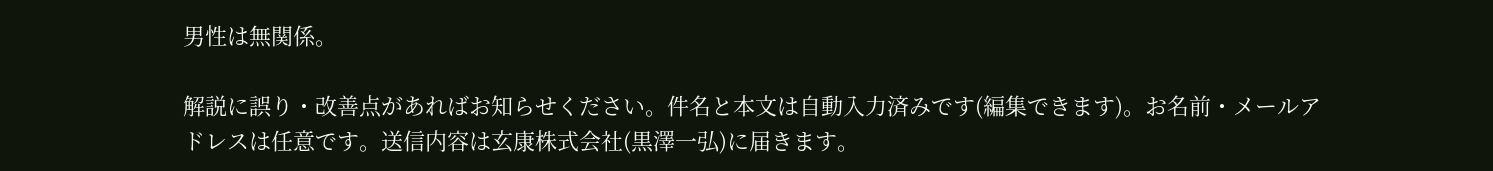男性は無関係。

解説に誤り・改善点があればお知らせください。件名と本文は自動入力済みです(編集できます)。お名前・メールアドレスは任意です。送信内容は玄康株式会社(黒澤一弘)に届きます。